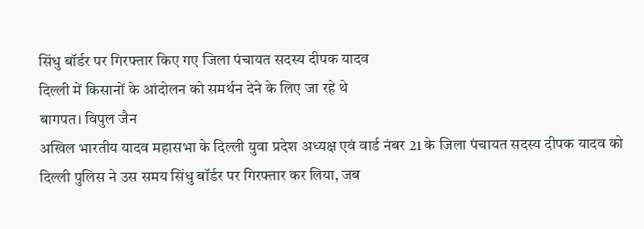सिंधु बॉर्डर पर गिरफ्तार किए गए जिला पंचायत सदस्य दीपक यादव
दिल्ली में किसानों के आंदोलन को समर्थन देने के लिए जा रहे थे
बागपत। विपुल जैन
अखिल भारतीय यादव महासभा के दिल्ली युवा प्रदेश अध्यक्ष एवं वार्ड नंबर 21 के जिला पंचायत सदस्य दीपक यादव को दिल्ली पुलिस ने उस समय सिंधु बॉर्डर पर गिरफ्तार कर लिया, जब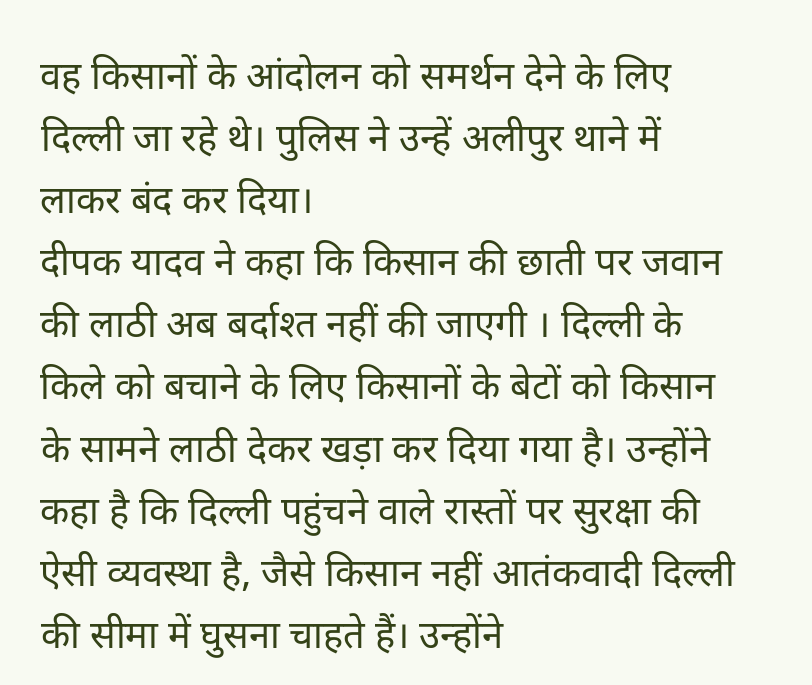वह किसानों के आंदोलन को समर्थन देने के लिए दिल्ली जा रहे थे। पुलिस ने उन्हें अलीपुर थाने में लाकर बंद कर दिया।
दीपक यादव ने कहा कि किसान की छाती पर जवान की लाठी अब बर्दाश्त नहीं की जाएगी । दिल्ली के किले को बचाने के लिए किसानों के बेटों को किसान के सामने लाठी देकर खड़ा कर दिया गया है। उन्होंने कहा है कि दिल्ली पहुंचने वाले रास्तों पर सुरक्षा की ऐसी व्यवस्था है, जैसे किसान नहीं आतंकवादी दिल्ली की सीमा में घुसना चाहते हैं। उन्होंने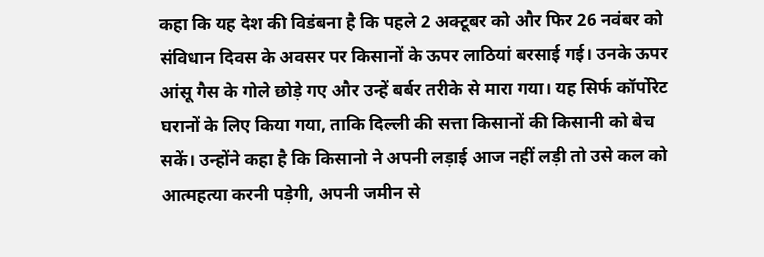कहा कि यह देश की विडंबना है कि पहले 2 अक्टूबर को और फिर 26 नवंबर को संविधान दिवस के अवसर पर किसानों के ऊपर लाठियां बरसाई गई। उनके ऊपर आंसू गैस के गोले छोड़े गए और उन्हें बर्बर तरीके से मारा गया। यह सिर्फ कॉर्पोरेट घरानों के लिए किया गया, ताकि दिल्ली की सत्ता किसानों की किसानी को बेच सकें। उन्होंने कहा है कि किसानो ने अपनी लड़ाई आज नहीं लड़ी तो उसे कल को आत्महत्या करनी पड़ेगी, अपनी जमीन से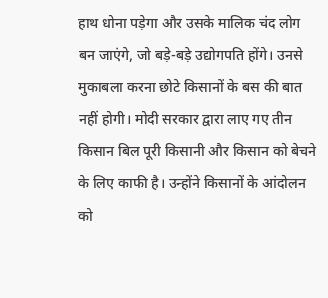हाथ धोना पड़ेगा और उसके मालिक चंद लोग बन जाएंगे, जो बड़े-बड़े उद्योगपति होंगे। उनसे मुकाबला करना छोटे किसानों के बस की बात नहीं होगी। मोदी सरकार द्वारा लाए गए तीन किसान बिल पूरी किसानी और किसान को बेचने के लिए काफी है। उन्होंने किसानों के आंदोलन को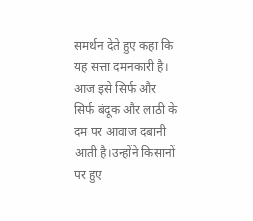समर्थन देते हुए कहा कि यह सत्ता दमनकारी है। आज इसे सिर्फ और सिर्फ बंदूक और लाठी के दम पर आवाज दबानी आती है।उन्होंने किसानों पर हुए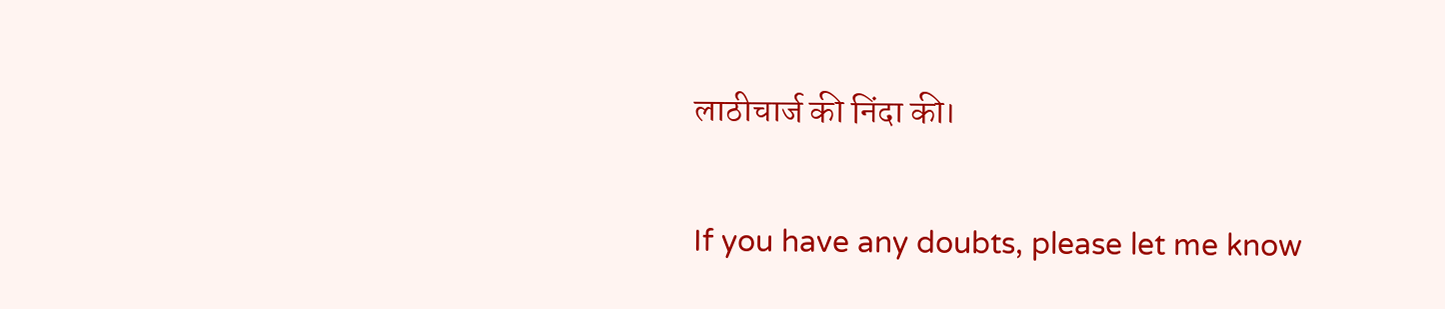लाठीचार्ज की निंदा की।

If you have any doubts, please let me know